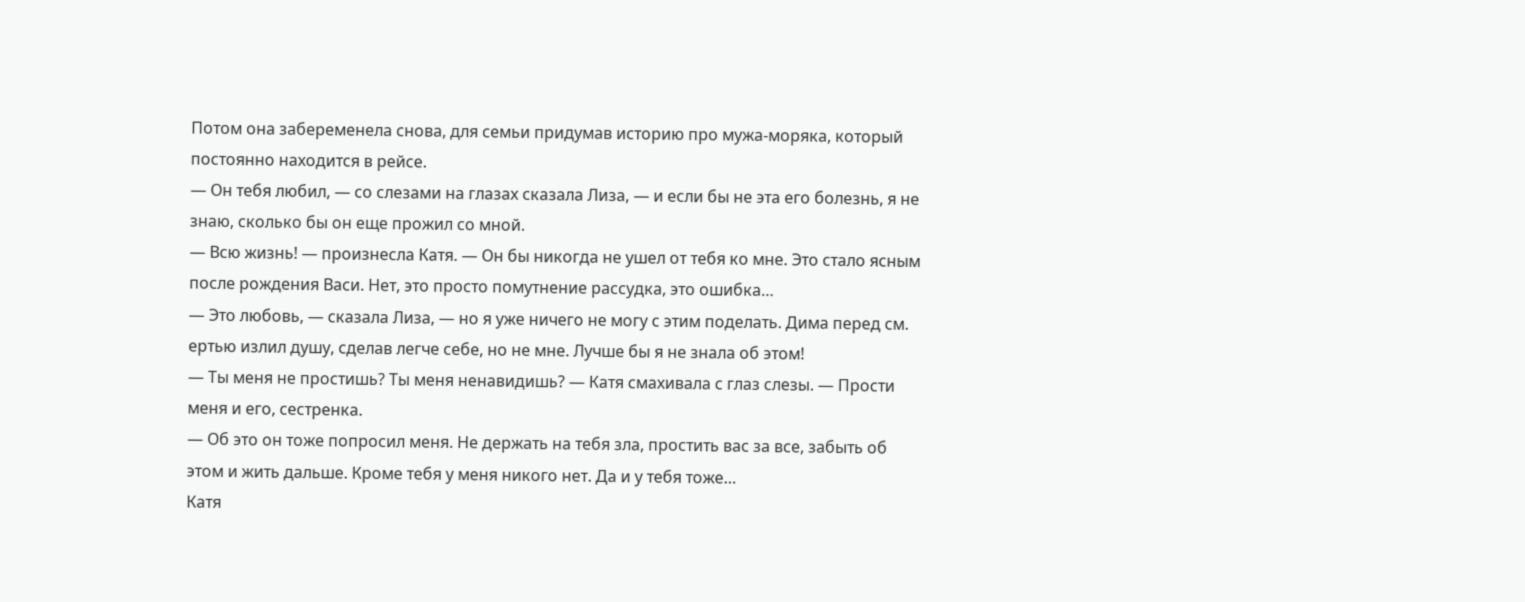Потом она забеременела снова, для семьи придумав историю про мужа-моряка, который постоянно находится в рейсе.
— Он тебя любил, — со слезами на глазах сказала Лиза, — и если бы не эта его болезнь, я не знаю, сколько бы он еще прожил со мной.
— Всю жизнь! — произнесла Катя. — Он бы никогда не ушел от тебя ко мне. Это стало ясным после рождения Васи. Нет, это просто помутнение рассудка, это ошибка…
— Это любовь, — сказала Лиза, — но я уже ничего не могу с этим поделать. Дима перед см. ертью излил душу, сделав легче себе, но не мне. Лучше бы я не знала об этом!
— Ты меня не простишь? Ты меня ненавидишь? — Катя смахивала с глаз слезы. — Прости меня и его, сестренка.
— Об это он тоже попросил меня. Не держать на тебя зла, простить вас за все, забыть об этом и жить дальше. Кроме тебя у меня никого нет. Да и у тебя тоже…
Катя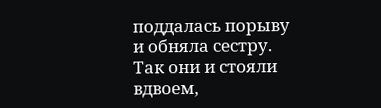поддалась порыву и обняла сестру. Так они и стояли вдвоем,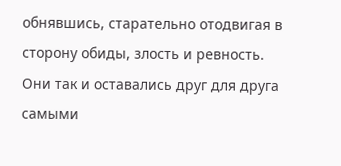обнявшись, старательно отодвигая в сторону обиды, злость и ревность.
Они так и оставались друг для друга самыми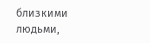близкими людьми,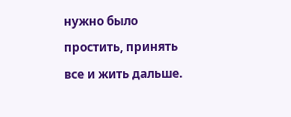нужно было простить, принять все и жить дальше.